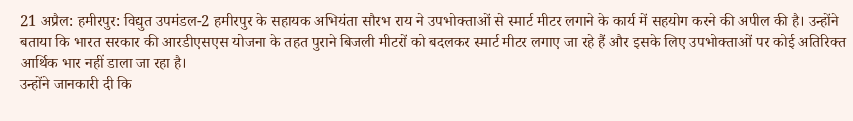21 अप्रैल: हमीरपुर: विद्युत उपमंडल-2 हमीरपुर के सहायक अभियंता सौरभ राय ने उपभोक्ताओं से स्मार्ट मीटर लगाने के कार्य में सहयोग करने की अपील की है। उन्होंने बताया कि भारत सरकार की आरडीएसएस योजना के तहत पुराने बिजली मीटरों को बदलकर स्मार्ट मीटर लगाए जा रहे हैं और इसके लिए उपभोक्ताओं पर कोई अतिरिक्त आर्थिक भार नहीं डाला जा रहा है।
उन्होंने जानकारी दी कि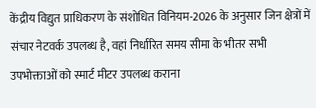केंद्रीय विद्युत प्राधिकरण के संशोधित विनियम-2026 के अनुसार जिन क्षेत्रों में संचार नेटवर्क उपलब्ध है, वहां निर्धारित समय सीमा के भीतर सभी उपभोक्ताओं को स्मार्ट मीटर उपलब्ध कराना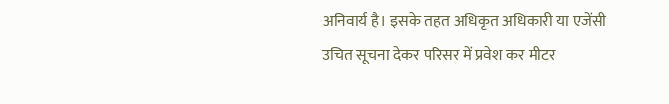अनिवार्य है। इसके तहत अधिकृत अधिकारी या एजेंसी उचित सूचना देकर परिसर में प्रवेश कर मीटर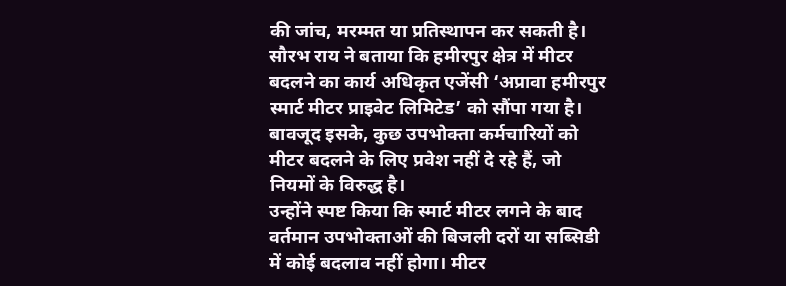की जांच, मरम्मत या प्रतिस्थापन कर सकती है।
सौरभ राय ने बताया कि हमीरपुर क्षेत्र में मीटर बदलने का कार्य अधिकृत एजेंसी ‘अप्रावा हमीरपुर स्मार्ट मीटर प्राइवेट लिमिटेड’ को सौंपा गया है। बावजूद इसके, कुछ उपभोक्ता कर्मचारियों को मीटर बदलने के लिए प्रवेश नहीं दे रहे हैं, जो नियमों के विरुद्ध है।
उन्होंने स्पष्ट किया कि स्मार्ट मीटर लगने के बाद वर्तमान उपभोक्ताओं की बिजली दरों या सब्सिडी में कोई बदलाव नहीं होगा। मीटर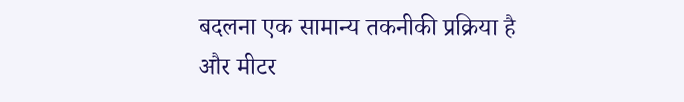बदलना एक सामान्य तकनीकी प्रक्रिया है और मीटर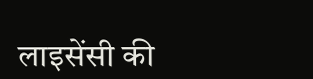लाइसेंसी की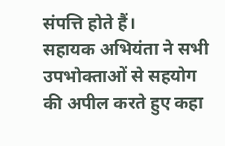संपत्ति होते हैं।
सहायक अभियंता ने सभी उपभोक्ताओं से सहयोग की अपील करते हुए कहा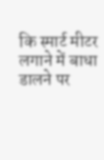कि स्मार्ट मीटर लगाने में बाधा डालने पर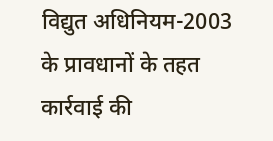विद्युत अधिनियम-2003 के प्रावधानों के तहत कार्रवाई की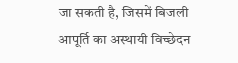जा सकती है, जिसमें बिजली आपूर्ति का अस्थायी विच्छेदन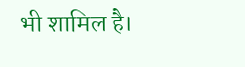भी शामिल है।